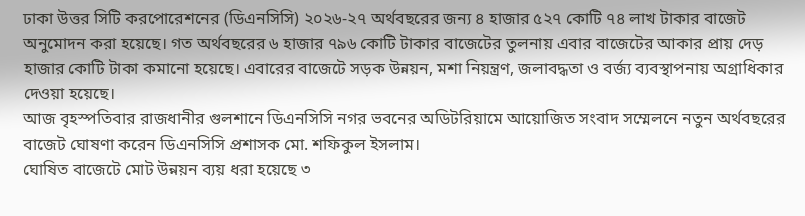ঢাকা উত্তর সিটি করপোরেশনের (ডিএনসিসি) ২০২৬-২৭ অর্থবছরের জন্য ৪ হাজার ৫২৭ কোটি ৭৪ লাখ টাকার বাজেট অনুমোদন করা হয়েছে। গত অর্থবছরের ৬ হাজার ৭৯৬ কোটি টাকার বাজেটের তুলনায় এবার বাজেটের আকার প্রায় দেড় হাজার কোটি টাকা কমানো হয়েছে। এবারের বাজেটে সড়ক উন্নয়ন, মশা নিয়ন্ত্রণ, জলাবদ্ধতা ও বর্জ্য ব্যবস্থাপনায় অগ্রাধিকার দেওয়া হয়েছে।
আজ বৃহস্পতিবার রাজধানীর গুলশানে ডিএনসিসি নগর ভবনের অডিটরিয়ামে আয়োজিত সংবাদ সম্মেলনে নতুন অর্থবছরের বাজেট ঘোষণা করেন ডিএনসিসি প্রশাসক মো. শফিকুল ইসলাম।
ঘোষিত বাজেটে মোট উন্নয়ন ব্যয় ধরা হয়েছে ৩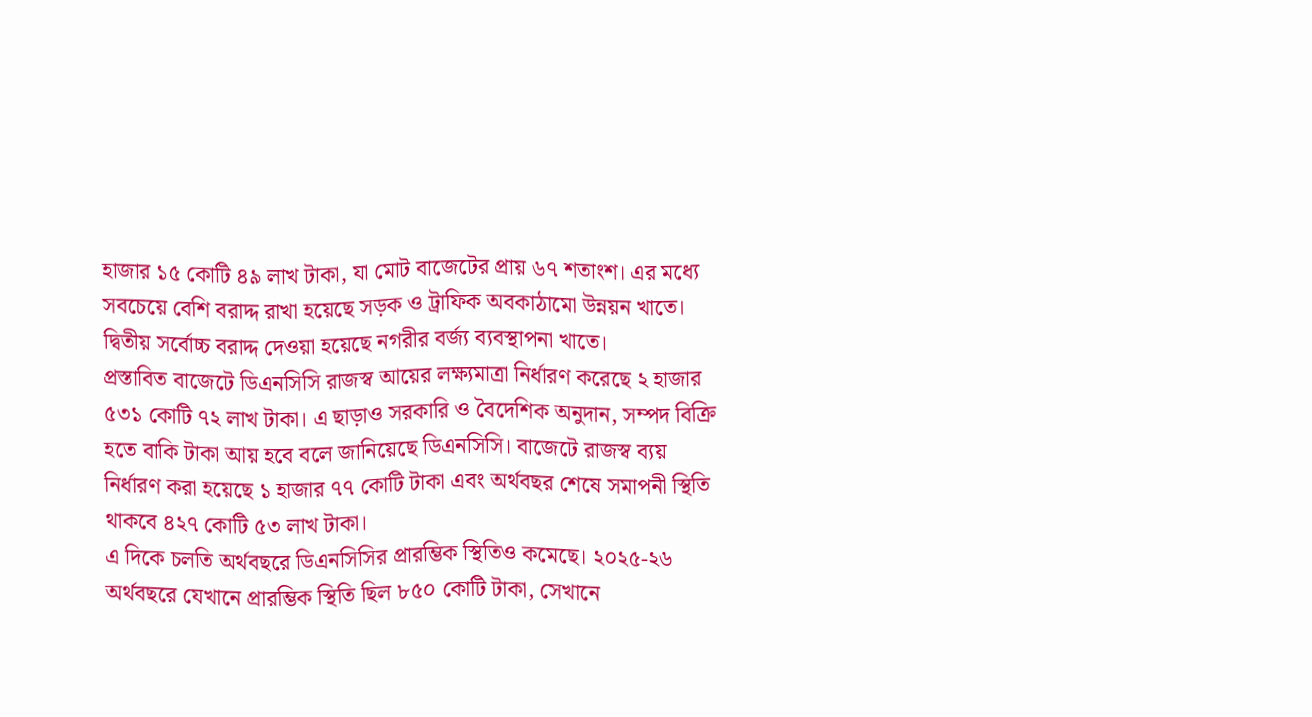হাজার ১৫ কোটি ৪৯ লাখ টাকা, যা মোট বাজেটের প্রায় ৬৭ শতাংশ। এর মধ্যে সবচেয়ে বেশি বরাদ্দ রাখা হয়েছে সড়ক ও ট্রাফিক অবকাঠামো উন্নয়ন খাতে। দ্বিতীয় সর্বোচ্চ বরাদ্দ দেওয়া হয়েছে নগরীর বর্জ্য ব্যবস্থাপনা খাতে।
প্রস্তাবিত বাজেটে ডিএনসিসি রাজস্ব আয়ের লক্ষ্যমাত্রা নির্ধারণ করেছে ২ হাজার ৫৩১ কোটি ৭২ লাখ টাকা। এ ছাড়াও সরকারি ও বৈদেশিক অনুদান, সম্পদ বিক্রি হতে বাকি টাকা আয় হবে বলে জানিয়েছে ডিএনসিসি। বাজেটে রাজস্ব ব্যয় নির্ধারণ করা হয়েছে ১ হাজার ৭৭ কোটি টাকা এবং অর্থবছর শেষে সমাপনী স্থিতি থাকবে ৪২৭ কোটি ৫৩ লাখ টাকা।
এ দিকে চলতি অর্থবছরে ডিএনসিসির প্রারম্ভিক স্থিতিও কমেছে। ২০২৫-২৬ অর্থবছরে যেখানে প্রারম্ভিক স্থিতি ছিল ৮৫০ কোটি টাকা, সেখানে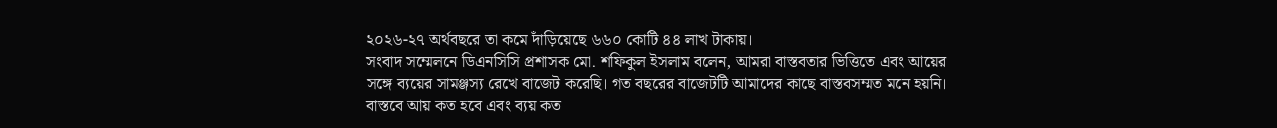২০২৬-২৭ অর্থবছরে তা কমে দাঁড়িয়েছে ৬৬০ কোটি ৪৪ লাখ টাকায়।
সংবাদ সম্মেলনে ডিএনসিসি প্রশাসক মো. শফিকুল ইসলাম বলেন, আমরা বাস্তবতার ভিত্তিতে এবং আয়ের সঙ্গে ব্যয়ের সামঞ্জস্য রেখে বাজেট করেছি। গত বছরের বাজেটটি আমাদের কাছে বাস্তবসম্মত মনে হয়নি। বাস্তবে আয় কত হবে এবং ব্যয় কত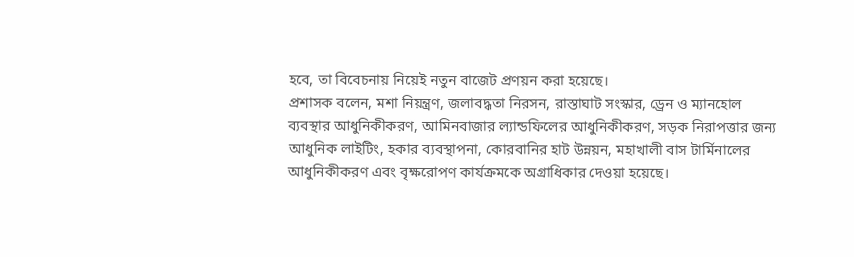হবে, তা বিবেচনায় নিয়েই নতুন বাজেট প্রণয়ন করা হয়েছে।
প্রশাসক বলেন, মশা নিয়ন্ত্রণ, জলাবদ্ধতা নিরসন, রাস্তাঘাট সংস্কার, ড্রেন ও ম্যানহোল ব্যবস্থার আধুনিকীকরণ, আমিনবাজার ল্যান্ডফিলের আধুনিকীকরণ, সড়ক নিরাপত্তার জন্য আধুনিক লাইটিং, হকার ব্যবস্থাপনা, কোরবানির হাট উন্নয়ন, মহাখালী বাস টার্মিনালের আধুনিকীকরণ এবং বৃক্ষরোপণ কার্যক্রমকে অগ্রাধিকার দেওয়া হয়েছে।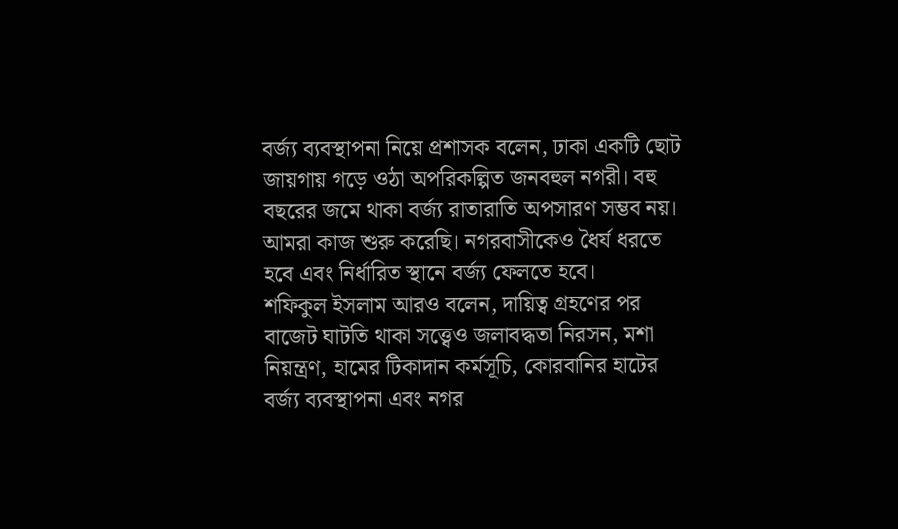বর্জ্য ব্যবস্থাপনা নিয়ে প্রশাসক বলেন, ঢাকা একটি ছোট জায়গায় গড়ে ওঠা অপরিকল্পিত জনবহুল নগরী। বহু বছরের জমে থাকা বর্জ্য রাতারাতি অপসারণ সম্ভব নয়। আমরা কাজ শুরু করেছি। নগরবাসীকেও ধৈর্য ধরতে হবে এবং নির্ধারিত স্থানে বর্জ্য ফেলতে হবে।
শফিকুল ইসলাম আরও বলেন, দায়িত্ব গ্রহণের পর বাজেট ঘাটতি থাকা সত্ত্বেও জলাবদ্ধতা নিরসন, মশা নিয়ন্ত্রণ, হামের টিকাদান কর্মসূচি, কোরবানির হাটের বর্জ্য ব্যবস্থাপনা এবং নগর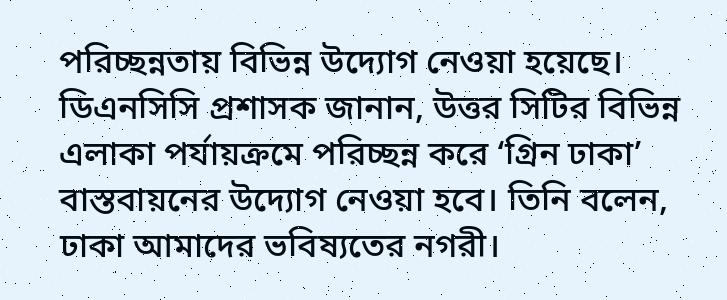পরিচ্ছন্নতায় বিভিন্ন উদ্যোগ নেওয়া হয়েছে।
ডিএনসিসি প্রশাসক জানান, উত্তর সিটির বিভিন্ন এলাকা পর্যায়ক্রমে পরিচ্ছন্ন করে ‘গ্রিন ঢাকা’ বাস্তবায়নের উদ্যোগ নেওয়া হবে। তিনি বলেন, ঢাকা আমাদের ভবিষ্যতের নগরী।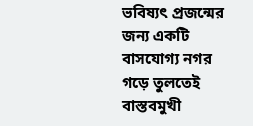ভবিষ্যৎ প্রজন্মের জন্য একটি বাসযোগ্য নগর গড়ে তুলতেই বাস্তবমুখী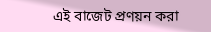এই বাজেট প্রণয়ন করা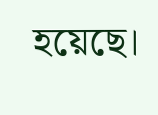হয়েছে।